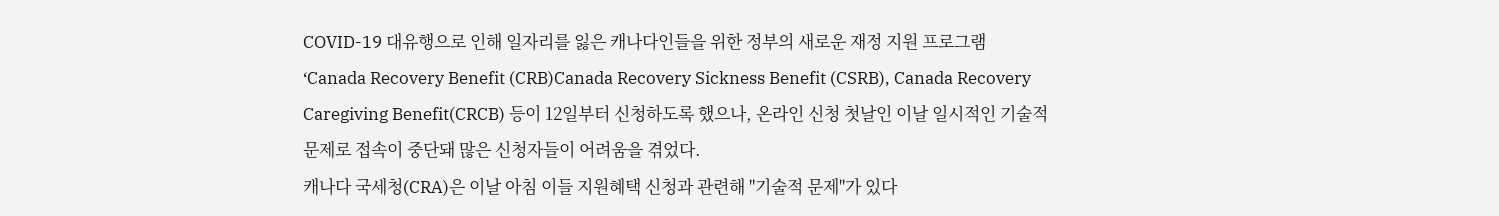COVID-19 대유행으로 인해 일자리를 잃은 캐나다인들을 위한 정부의 새로운 재정 지원 프로그램 ‘Canada Recovery Benefit (CRB)Canada Recovery Sickness Benefit (CSRB), Canada Recovery Caregiving Benefit(CRCB) 등이 12일부터 신청하도록 했으나, 온라인 신청 첫날인 이날 일시적인 기술적 문제로 접속이 중단돼 많은 신청자들이 어려움을 겪었다.
캐나다 국세청(CRA)은 이날 아침 이들 지원혜택 신청과 관련해 "기술적 문제"가 있다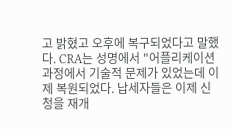고 밝혔고 오후에 복구되었다고 말했다. CRA는 성명에서 "어플리케이션 과정에서 기술적 문제가 있었는데 이제 복원되었다. 납세자들은 이제 신청을 재개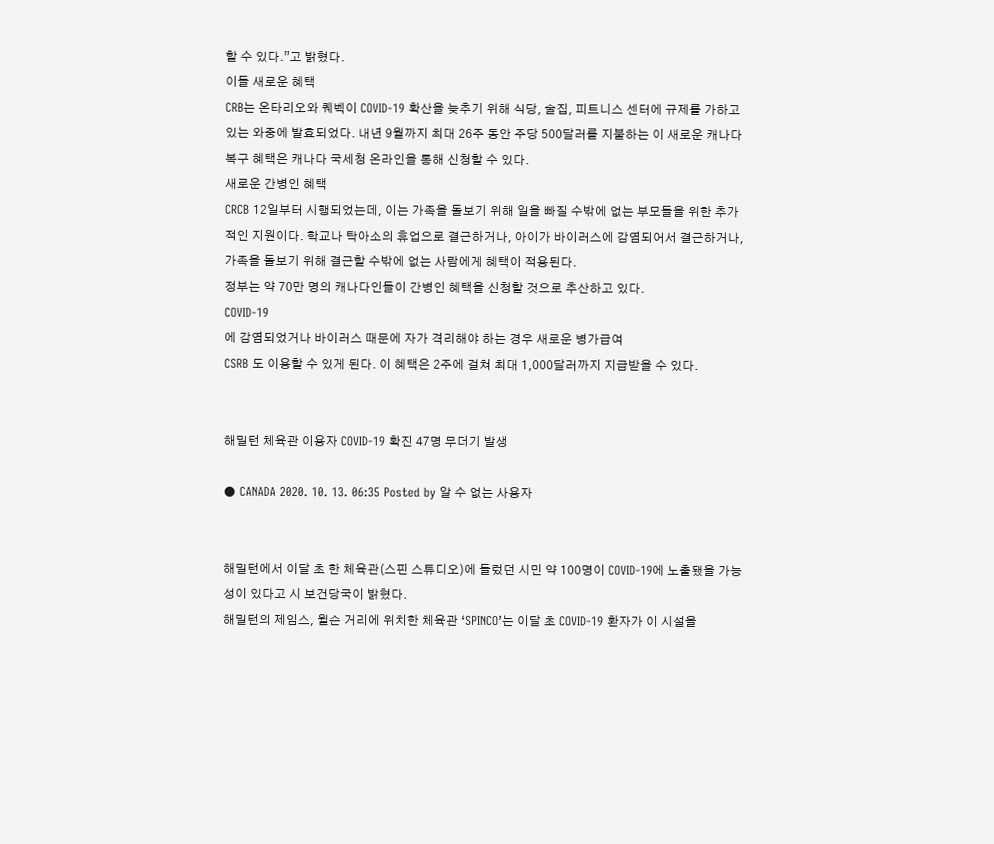할 수 있다.”고 밝혔다.
이들 새로운 혜택
CRB는 온타리오와 퀘벡이 COVID-19 확산을 늦추기 위해 식당, 술집, 피트니스 센터에 규제를 가하고 있는 와중에 발효되었다. 내년 9월까지 최대 26주 동안 주당 500달러를 지불하는 이 새로운 캐나다 복구 혜택은 캐나다 국세청 온라인을 통해 신청할 수 있다.
새로운 간병인 혜택
CRCB 12일부터 시행되었는데, 이는 가족을 돌보기 위해 일을 빠질 수밖에 없는 부모들을 위한 추가적인 지원이다. 학교나 탁아소의 휴업으로 결근하거나, 아이가 바이러스에 감염되어서 결근하거나, 가족을 돌보기 위해 결근할 수밖에 없는 사람에게 혜택이 적용된다.
정부는 약 70만 명의 캐나다인들이 간병인 혜택을 신청할 것으로 추산하고 있다.
COVID-19
에 감염되었거나 바이러스 때문에 자가 격리해야 하는 경우 새로운 병가급여
CSRB 도 이용할 수 있게 된다. 이 혜택은 2주에 걸쳐 최대 1,000달러까지 지급받을 수 있다.


해밀턴 체육관 이용자 COVID-19 확진 47명 무더기 발생

● CANADA 2020. 10. 13. 06:35 Posted by 알 수 없는 사용자


해밀턴에서 이달 초 한 체육관(스핀 스튜디오)에 들렀던 시민 약 100명이 COVID-19에 노출됐을 가능성이 있다고 시 보건당국이 밝혔다.
해밀턴의 제임스, 윌슨 거리에 위치한 체육관 ‘SPINCO’는 이달 초 COVID-19 환자가 이 시설을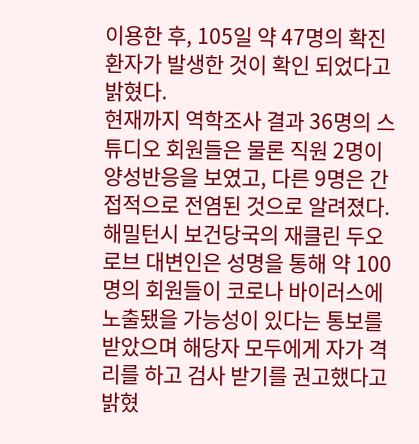이용한 후, 105일 약 47명의 확진 환자가 발생한 것이 확인 되었다고 밝혔다.
현재까지 역학조사 결과 36명의 스튜디오 회원들은 물론 직원 2명이 양성반응을 보였고, 다른 9명은 간접적으로 전염된 것으로 알려졌다.
해밀턴시 보건당국의 재클린 두오로브 대변인은 성명을 통해 약 100명의 회원들이 코로나 바이러스에 노출됐을 가능성이 있다는 통보를 받았으며 해당자 모두에게 자가 격리를 하고 검사 받기를 권고했다고 밝혔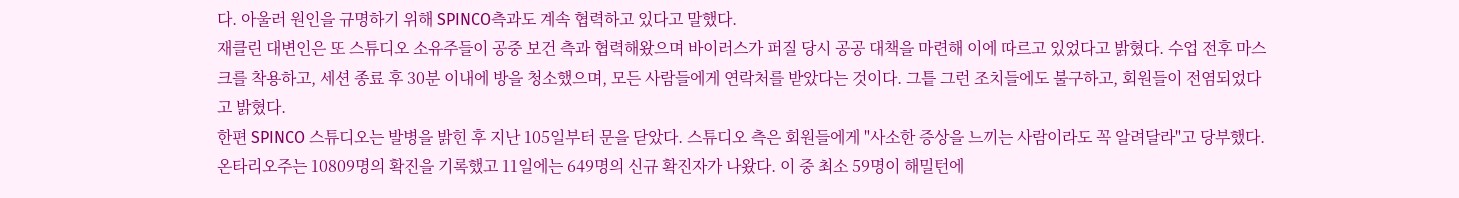다. 아울러 원인을 규명하기 위해 SPINCO측과도 계속 협력하고 있다고 말했다.
재클린 대변인은 또 스튜디오 소유주들이 공중 보건 측과 협력해왔으며 바이러스가 퍼질 당시 공공 대책을 마련해 이에 따르고 있었다고 밝혔다. 수업 전후 마스크를 착용하고, 세션 종료 후 30분 이내에 방을 청소했으며, 모든 사람들에게 연락처를 받았다는 것이다. 그틑 그런 조치들에도 불구하고, 회원들이 전염되었다고 밝혔다.
한편 SPINCO 스튜디오는 발병을 밝힌 후 지난 105일부터 문을 닫았다. 스튜디오 측은 회원들에게 "사소한 증상을 느끼는 사람이라도 꼭 알려달라"고 당부했다.
온타리오주는 10809명의 확진을 기록했고 11일에는 649명의 신규 확진자가 나왔다. 이 중 최소 59명이 해밀턴에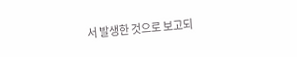서 발생한 것으로 보고되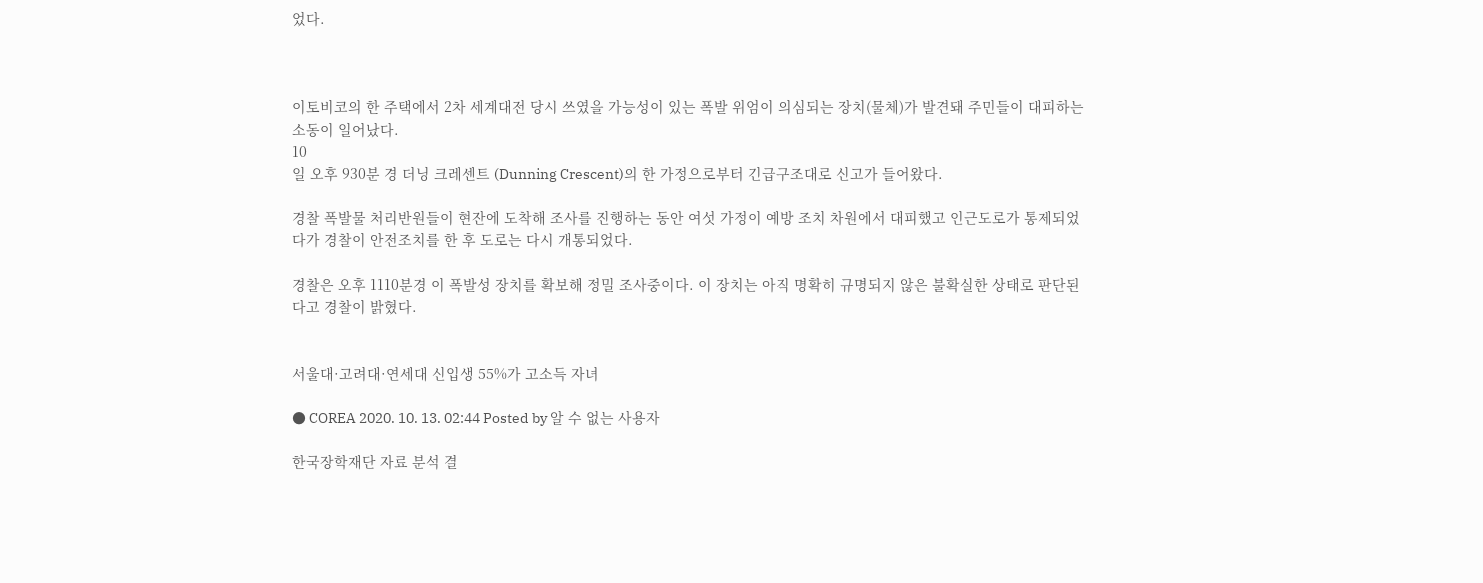었다.



이토비코의 한 주택에서 2차 세계대전 당시 쓰였을 가능성이 있는 폭발 위엄이 의심되는 장치(물체)가 발견돼 주민들이 대피하는 소동이 일어났다.
10
일 오후 930분 경 더닝 크레센트 (Dunning Crescent)의 한 가정으로부터 긴급구조대로 신고가 들어왔다.

경찰 폭발물 처리반원들이 현잔에 도착해 조사를 진행하는 동안 여섯 가정이 예방 조치 차원에서 대피했고 인근도로가 통제되었다가 경찰이 안전조치를 한 후 도로는 다시 개통되었다.

경찰은 오후 1110분경 이 폭발성 장치를 확보해 정밀 조사중이다. 이 장치는 아직 명확히 규명되지 않은 불확실한 상태로 판단된다고 경찰이 밝혔다.


서울대·고려대·연세대 신입생 55%가 고소득 자녀

● COREA 2020. 10. 13. 02:44 Posted by 알 수 없는 사용자

한국장학재단 자료 분석 결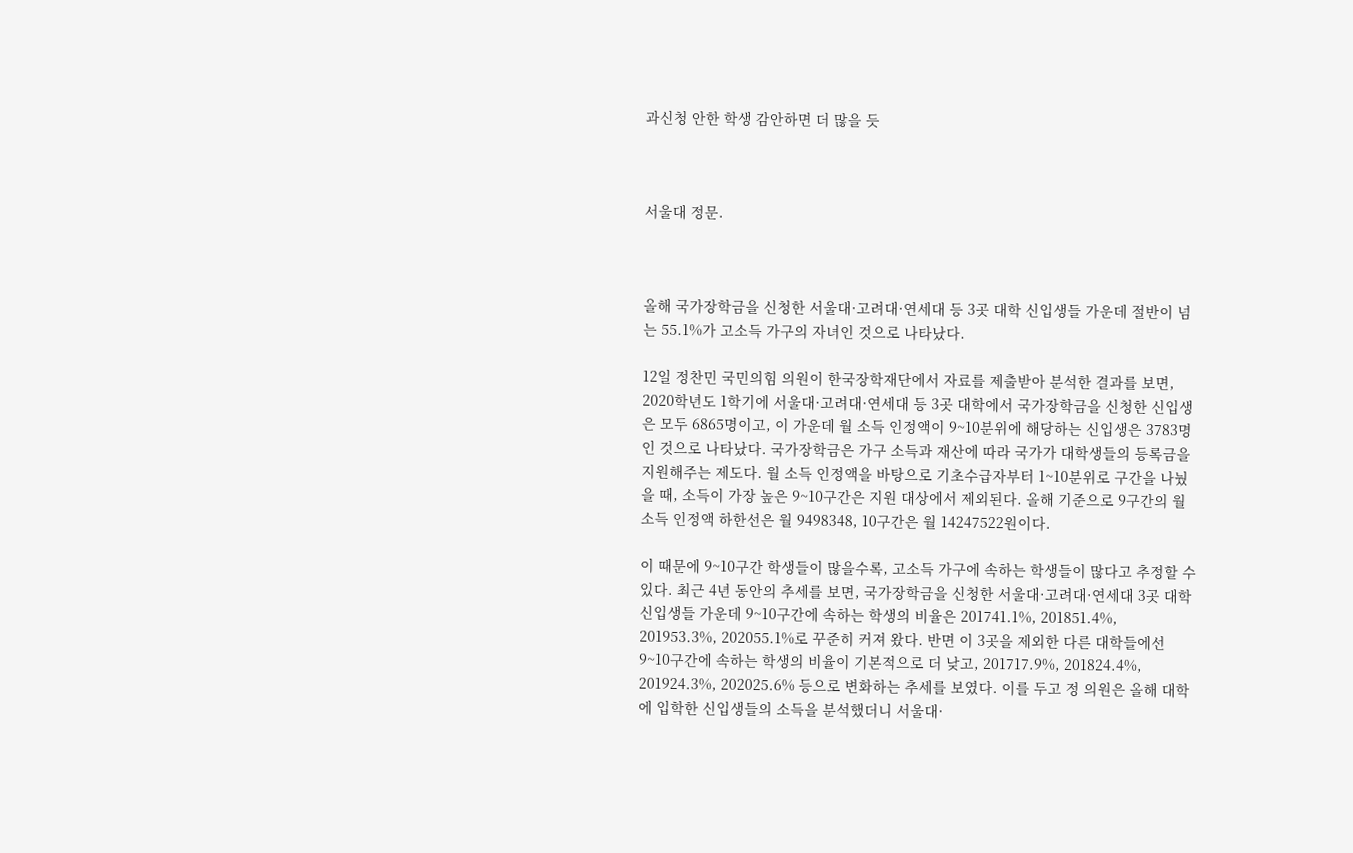과신청 안한 학생 감안하면 더 많을 듯



서울대 정문.



올해 국가장학금을 신청한 서울대·고려대·연세대 등 3곳 대학 신입생들 가운데 절반이 넘는 55.1%가 고소득 가구의 자녀인 것으로 나타났다.

12일 정찬민 국민의힘 의원이 한국장학재단에서 자료를 제출받아 분석한 결과를 보면, 2020학년도 1학기에 서울대·고려대·연세대 등 3곳 대학에서 국가장학금을 신청한 신입생은 모두 6865명이고, 이 가운데 월 소득 인정액이 9~10분위에 해당하는 신입생은 3783명인 것으로 나타났다. 국가장학금은 가구 소득과 재산에 따라 국가가 대학생들의 등록금을 지원해주는 제도다. 월 소득 인정액을 바탕으로 기초수급자부터 1~10분위로 구간을 나눴을 때, 소득이 가장 높은 9~10구간은 지원 대상에서 제외된다. 올해 기준으로 9구간의 월 소득 인정액 하한선은 월 9498348, 10구간은 월 14247522원이다.

이 때문에 9~10구간 학생들이 많을수록, 고소득 가구에 속하는 학생들이 많다고 추정할 수 있다. 최근 4년 동안의 추세를 보면, 국가장학금을 신청한 서울대·고려대·연세대 3곳 대학 신입생들 가운데 9~10구간에 속하는 학생의 비율은 201741.1%, 201851.4%, 201953.3%, 202055.1%로 꾸준히 커져 왔다. 반면 이 3곳을 제외한 다른 대학들에선 9~10구간에 속하는 학생의 비율이 기본적으로 더 낮고, 201717.9%, 201824.4%, 201924.3%, 202025.6% 등으로 변화하는 추세를 보였다. 이를 두고 정 의원은 올해 대학에 입학한 신입생들의 소득을 분석했더니 서울대·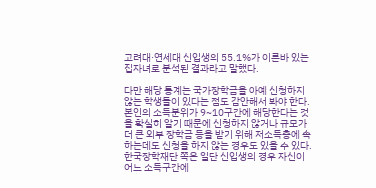고려대·연세대 신입생의 55.1%가 이른바 있는 집자녀로 분석된 결과라고 말했다.

다만 해당 통계는 국가장학금을 아예 신청하지 않는 학생들이 있다는 점도 감안해서 봐야 한다. 본인의 소득분위가 9~10구간에 해당한다는 것을 확실히 알기 때문에 신청하지 않거나 규모가 더 큰 외부 장학금 등을 받기 위해 저소득층에 속하는데도 신청을 하지 않는 경우도 있을 수 있다. 한국장학재단 쪽은 일단 신입생의 경우 자신이 어느 소득구간에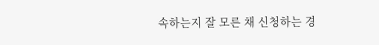속하는지 잘 모른 채 신청하는 경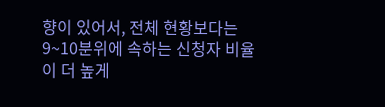향이 있어서, 전체 현황보다는 9~10분위에 속하는 신청자 비율이 더 높게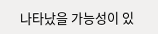나타났을 가능성이 있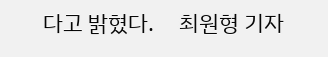다고 밝혔다.     최원형 기자